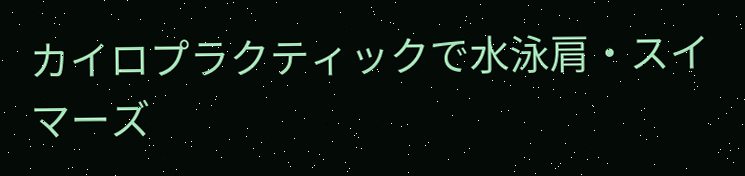カイロプラクティックで水泳肩・スイマーズ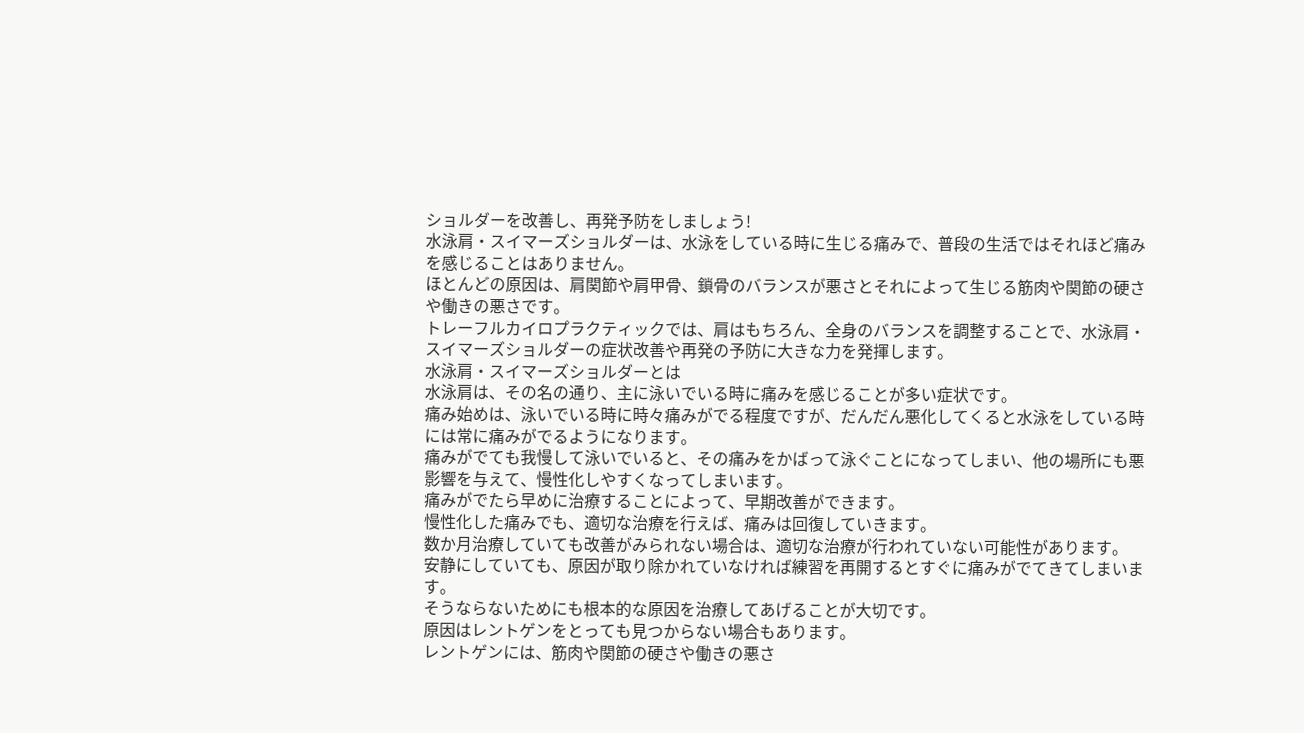ショルダーを改善し、再発予防をしましょう!
水泳肩・スイマーズショルダーは、水泳をしている時に生じる痛みで、普段の生活ではそれほど痛みを感じることはありません。
ほとんどの原因は、肩関節や肩甲骨、鎖骨のバランスが悪さとそれによって生じる筋肉や関節の硬さや働きの悪さです。
トレーフルカイロプラクティックでは、肩はもちろん、全身のバランスを調整することで、水泳肩・スイマーズショルダーの症状改善や再発の予防に大きな力を発揮します。
水泳肩・スイマーズショルダーとは
水泳肩は、その名の通り、主に泳いでいる時に痛みを感じることが多い症状です。
痛み始めは、泳いでいる時に時々痛みがでる程度ですが、だんだん悪化してくると水泳をしている時には常に痛みがでるようになります。
痛みがでても我慢して泳いでいると、その痛みをかばって泳ぐことになってしまい、他の場所にも悪影響を与えて、慢性化しやすくなってしまいます。
痛みがでたら早めに治療することによって、早期改善ができます。
慢性化した痛みでも、適切な治療を行えば、痛みは回復していきます。
数か月治療していても改善がみられない場合は、適切な治療が行われていない可能性があります。
安静にしていても、原因が取り除かれていなければ練習を再開するとすぐに痛みがでてきてしまいます。
そうならないためにも根本的な原因を治療してあげることが大切です。
原因はレントゲンをとっても見つからない場合もあります。
レントゲンには、筋肉や関節の硬さや働きの悪さ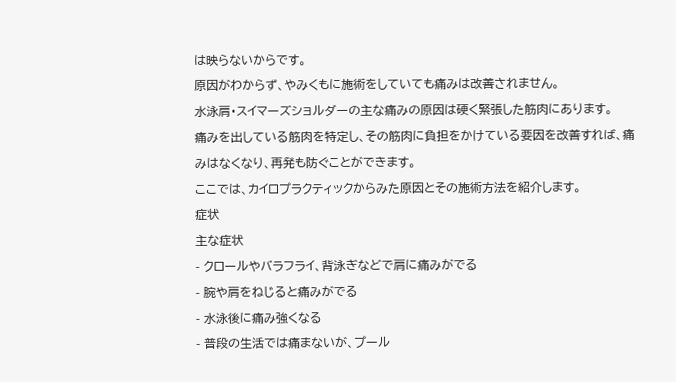は映らないからです。
原因がわからず、やみくもに施術をしていても痛みは改善されません。
水泳肩・スイマーズショルダーの主な痛みの原因は硬く緊張した筋肉にあります。
痛みを出している筋肉を特定し、その筋肉に負担をかけている要因を改善すれば、痛みはなくなり、再発も防ぐことができます。
ここでは、カイロプラクティックからみた原因とその施術方法を紹介します。
症状
主な症状
- クロールやバラフライ、背泳ぎなどで肩に痛みがでる
- 腕や肩をねじると痛みがでる
- 水泳後に痛み強くなる
- 普段の生活では痛まないが、プール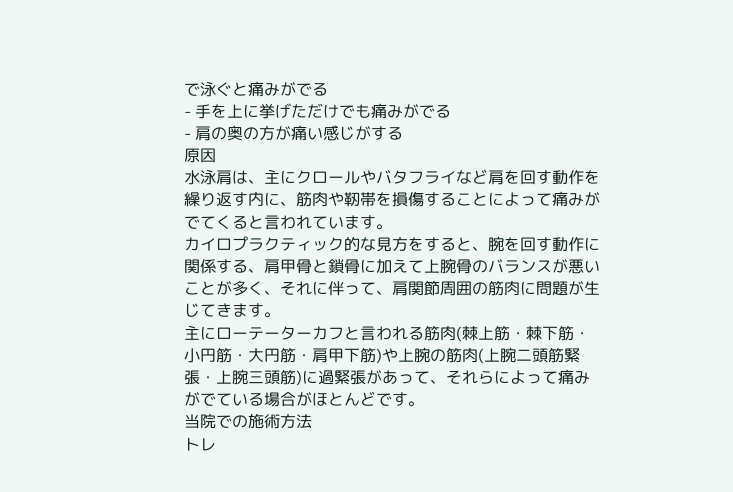で泳ぐと痛みがでる
- 手を上に挙げただけでも痛みがでる
- 肩の奥の方が痛い感じがする
原因
水泳肩は、主にクロールやバタフライなど肩を回す動作を繰り返す内に、筋肉や靭帯を損傷することによって痛みがでてくると言われています。
カイロプラクティック的な見方をすると、腕を回す動作に関係する、肩甲骨と鎖骨に加えて上腕骨のバランスが悪いことが多く、それに伴って、肩関節周囲の筋肉に問題が生じてきます。
主にローテーターカフと言われる筋肉(棘上筋・棘下筋・小円筋・大円筋・肩甲下筋)や上腕の筋肉(上腕二頭筋緊張・上腕三頭筋)に過緊張があって、それらによって痛みがでている場合がほとんどです。
当院での施術方法
トレ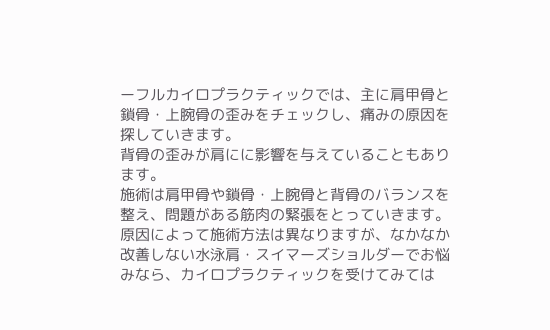ーフルカイロプラクティックでは、主に肩甲骨と鎖骨・上腕骨の歪みをチェックし、痛みの原因を探していきます。
背骨の歪みが肩にに影響を与えていることもあります。
施術は肩甲骨や鎖骨・上腕骨と背骨のバランスを整え、問題がある筋肉の緊張をとっていきます。
原因によって施術方法は異なりますが、なかなか改善しない水泳肩・スイマーズショルダーでお悩みなら、カイロプラクティックを受けてみては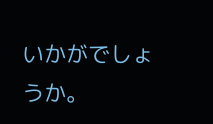いかがでしょうか。